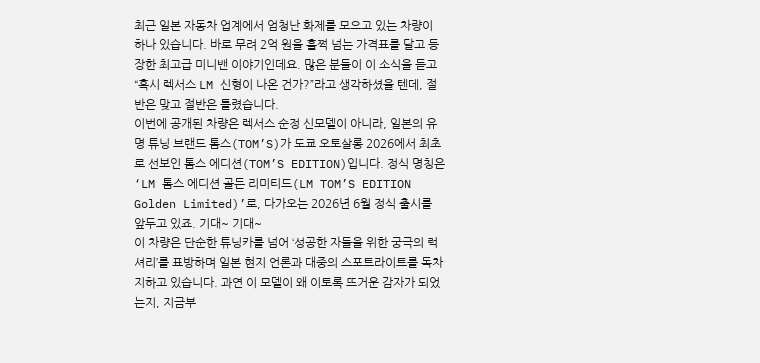최근 일본 자동차 업계에서 엄청난 화제를 모으고 있는 차량이 하나 있습니다. 바로 무려 2억 원을 훌쩍 넘는 가격표를 달고 등장한 최고급 미니밴 이야기인데요. 많은 분들이 이 소식을 듣고 “혹시 렉서스 LM 신형이 나온 건가?”라고 생각하셨을 텐데, 절반은 맞고 절반은 틀렸습니다.
이번에 공개된 차량은 렉서스 순정 신모델이 아니라, 일본의 유명 튜닝 브랜드 톰스(TOM’S)가 도쿄 오토살롱 2026에서 최초로 선보인 톰스 에디션(TOM’S EDITION)입니다. 정식 명칭은 ‘LM 톰스 에디션 골든 리미티드(LM TOM’S EDITION Golden Limited)’로, 다가오는 2026년 6월 정식 출시를 앞두고 있죠. 기대~ 기대~
이 차량은 단순한 튜닝카를 넘어 ‘성공한 자들을 위한 궁극의 럭셔리’를 표방하며 일본 현지 언론과 대중의 스포트라이트를 독차지하고 있습니다. 과연 이 모델이 왜 이토록 뜨거운 감자가 되었는지, 지금부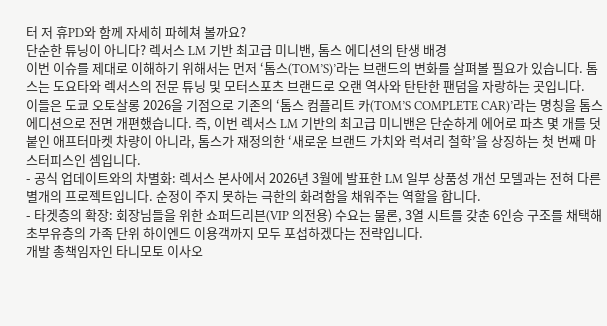터 저 휴PD와 함께 자세히 파헤쳐 볼까요?
단순한 튜닝이 아니다? 렉서스 LM 기반 최고급 미니밴, 톰스 에디션의 탄생 배경
이번 이슈를 제대로 이해하기 위해서는 먼저 ‘톰스(TOM’S)’라는 브랜드의 변화를 살펴볼 필요가 있습니다. 톰스는 도요타와 렉서스의 전문 튜닝 및 모터스포츠 브랜드로 오랜 역사와 탄탄한 팬덤을 자랑하는 곳입니다.
이들은 도쿄 오토살롱 2026을 기점으로 기존의 ‘톰스 컴플리트 카(TOM’S COMPLETE CAR)’라는 명칭을 톰스 에디션으로 전면 개편했습니다. 즉, 이번 렉서스 LM 기반의 최고급 미니밴은 단순하게 에어로 파츠 몇 개를 덧붙인 애프터마켓 차량이 아니라, 톰스가 재정의한 ‘새로운 브랜드 가치와 럭셔리 철학’을 상징하는 첫 번째 마스터피스인 셈입니다.
- 공식 업데이트와의 차별화: 렉서스 본사에서 2026년 3월에 발표한 LM 일부 상품성 개선 모델과는 전혀 다른 별개의 프로젝트입니다. 순정이 주지 못하는 극한의 화려함을 채워주는 역할을 합니다.
- 타겟층의 확장: 회장님들을 위한 쇼퍼드리븐(VIP 의전용) 수요는 물론, 3열 시트를 갖춘 6인승 구조를 채택해 초부유층의 가족 단위 하이엔드 이용객까지 모두 포섭하겠다는 전략입니다.
개발 총책임자인 타니모토 이사오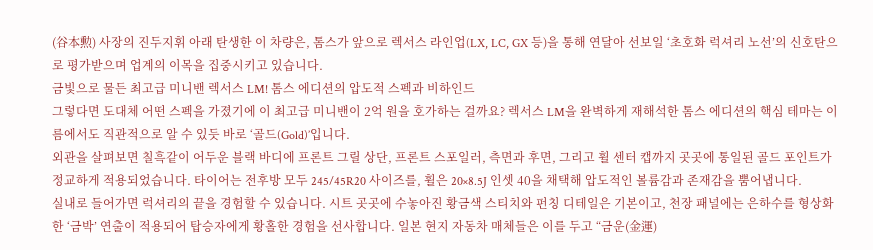(谷本勲) 사장의 진두지휘 아래 탄생한 이 차량은, 톰스가 앞으로 렉서스 라인업(LX, LC, GX 등)을 통해 연달아 선보일 ‘초호화 럭셔리 노선’의 신호탄으로 평가받으며 업계의 이목을 집중시키고 있습니다.
금빛으로 물든 최고급 미니밴 렉서스 LM! 톰스 에디션의 압도적 스펙과 비하인드
그렇다면 도대체 어떤 스펙을 가졌기에 이 최고급 미니밴이 2억 원을 호가하는 걸까요? 렉서스 LM을 완벽하게 재해석한 톰스 에디션의 핵심 테마는 이름에서도 직관적으로 알 수 있듯 바로 ‘골드(Gold)’입니다.
외관을 살펴보면 칠흑같이 어두운 블랙 바디에 프론트 그릴 상단, 프론트 스포일러, 측면과 후면, 그리고 휠 센터 캡까지 곳곳에 통일된 골드 포인트가 정교하게 적용되었습니다. 타이어는 전후방 모두 245/45R20 사이즈를, 휠은 20×8.5J 인셋 40을 채택해 압도적인 볼륨감과 존재감을 뿜어냅니다.
실내로 들어가면 럭셔리의 끝을 경험할 수 있습니다. 시트 곳곳에 수놓아진 황금색 스티치와 펀칭 디테일은 기본이고, 천장 패널에는 은하수를 형상화한 ‘금박’ 연출이 적용되어 탑승자에게 황홀한 경험을 선사합니다. 일본 현지 자동차 매체들은 이를 두고 “금운(金運)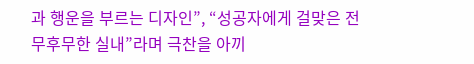과 행운을 부르는 디자인”, “성공자에게 걸맞은 전무후무한 실내”라며 극찬을 아끼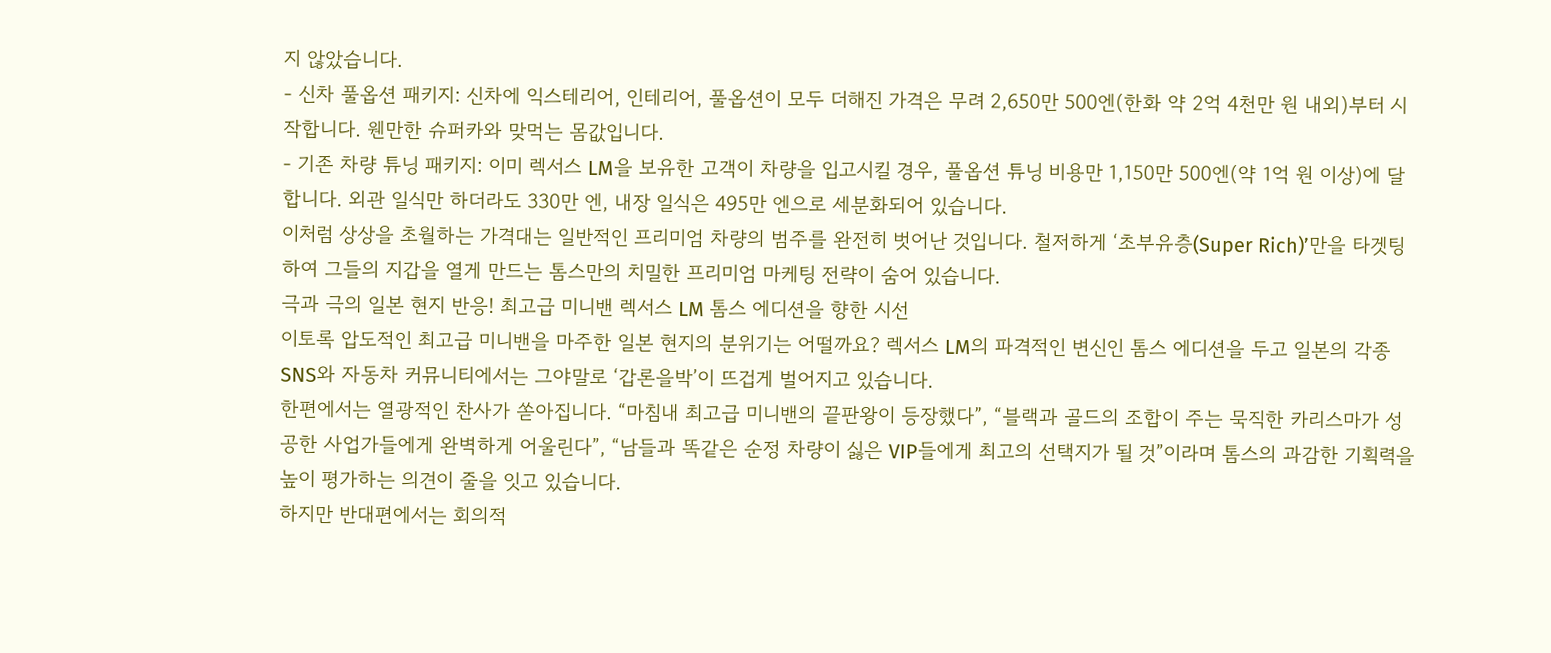지 않았습니다.
- 신차 풀옵션 패키지: 신차에 익스테리어, 인테리어, 풀옵션이 모두 더해진 가격은 무려 2,650만 500엔(한화 약 2억 4천만 원 내외)부터 시작합니다. 웬만한 슈퍼카와 맞먹는 몸값입니다.
- 기존 차량 튜닝 패키지: 이미 렉서스 LM을 보유한 고객이 차량을 입고시킬 경우, 풀옵션 튜닝 비용만 1,150만 500엔(약 1억 원 이상)에 달합니다. 외관 일식만 하더라도 330만 엔, 내장 일식은 495만 엔으로 세분화되어 있습니다.
이처럼 상상을 초월하는 가격대는 일반적인 프리미엄 차량의 범주를 완전히 벗어난 것입니다. 철저하게 ‘초부유층(Super Rich)’만을 타겟팅하여 그들의 지갑을 열게 만드는 톰스만의 치밀한 프리미엄 마케팅 전략이 숨어 있습니다.
극과 극의 일본 현지 반응! 최고급 미니밴 렉서스 LM 톰스 에디션을 향한 시선
이토록 압도적인 최고급 미니밴을 마주한 일본 현지의 분위기는 어떨까요? 렉서스 LM의 파격적인 변신인 톰스 에디션을 두고 일본의 각종 SNS와 자동차 커뮤니티에서는 그야말로 ‘갑론을박’이 뜨겁게 벌어지고 있습니다.
한편에서는 열광적인 찬사가 쏟아집니다. “마침내 최고급 미니밴의 끝판왕이 등장했다”, “블랙과 골드의 조합이 주는 묵직한 카리스마가 성공한 사업가들에게 완벽하게 어울린다”, “남들과 똑같은 순정 차량이 싫은 VIP들에게 최고의 선택지가 될 것”이라며 톰스의 과감한 기획력을 높이 평가하는 의견이 줄을 잇고 있습니다.
하지만 반대편에서는 회의적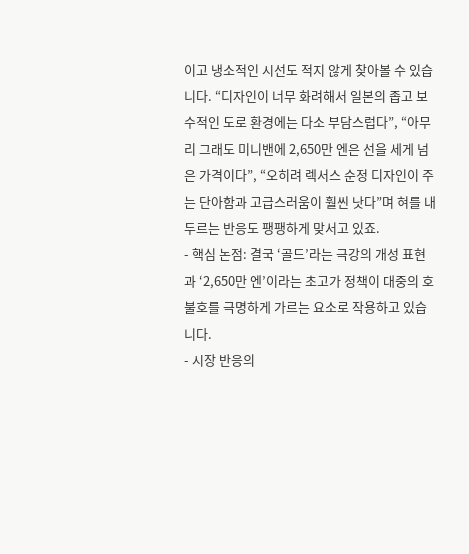이고 냉소적인 시선도 적지 않게 찾아볼 수 있습니다. “디자인이 너무 화려해서 일본의 좁고 보수적인 도로 환경에는 다소 부담스럽다”, “아무리 그래도 미니밴에 2,650만 엔은 선을 세게 넘은 가격이다”, “오히려 렉서스 순정 디자인이 주는 단아함과 고급스러움이 훨씬 낫다”며 혀를 내두르는 반응도 팽팽하게 맞서고 있죠.
- 핵심 논점: 결국 ‘골드’라는 극강의 개성 표현과 ‘2,650만 엔’이라는 초고가 정책이 대중의 호불호를 극명하게 가르는 요소로 작용하고 있습니다.
- 시장 반응의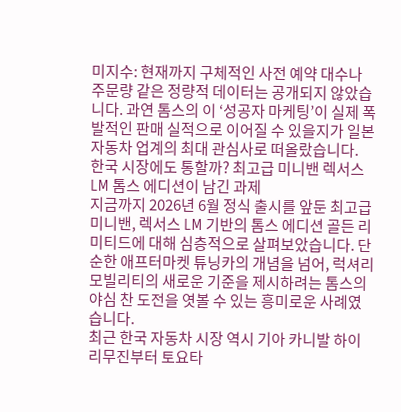미지수: 현재까지 구체적인 사전 예약 대수나 주문량 같은 정량적 데이터는 공개되지 않았습니다. 과연 톰스의 이 ‘성공자 마케팅’이 실제 폭발적인 판매 실적으로 이어질 수 있을지가 일본 자동차 업계의 최대 관심사로 떠올랐습니다.
한국 시장에도 통할까? 최고급 미니밴 렉서스 LM 톰스 에디션이 남긴 과제
지금까지 2026년 6월 정식 출시를 앞둔 최고급 미니밴, 렉서스 LM 기반의 톰스 에디션 골든 리미티드에 대해 심층적으로 살펴보았습니다. 단순한 애프터마켓 튜닝카의 개념을 넘어, 럭셔리 모빌리티의 새로운 기준을 제시하려는 톰스의 야심 찬 도전을 엿볼 수 있는 흥미로운 사례였습니다.
최근 한국 자동차 시장 역시 기아 카니발 하이리무진부터 토요타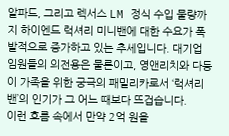알파드, 그리고 렉서스 LM 정식 수입 물량까지 하이엔드 럭셔리 미니밴에 대한 수요가 폭발적으로 증가하고 있는 추세입니다. 대기업 임원들의 의전용은 물론이고, 영앤리치와 다둥이 가족을 위한 궁극의 패밀리카로서 ‘럭셔리 밴’의 인기가 그 어느 때보다 뜨겁습니다.
이런 흐름 속에서 만약 2억 원을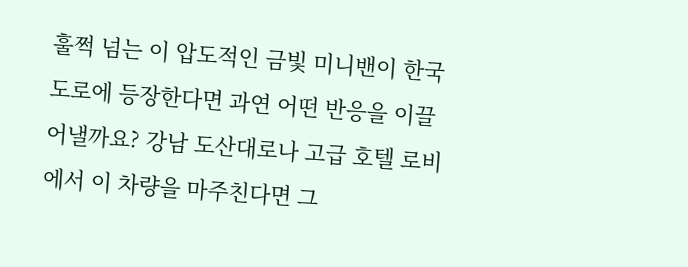훌쩍 넘는 이 압도적인 금빛 미니밴이 한국 도로에 등장한다면 과연 어떤 반응을 이끌어낼까요? 강남 도산대로나 고급 호텔 로비에서 이 차량을 마주친다면 그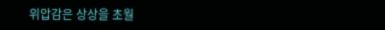위압감은 상상을 초월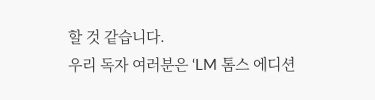할 것 같습니다.
우리 독자 여러분은 ‘LM 톰스 에디션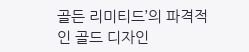골든 리미티드’의 파격적인 골드 디자인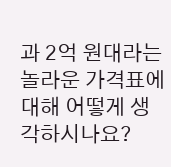과 2억 원대라는 놀라운 가격표에 대해 어떻게 생각하시나요?